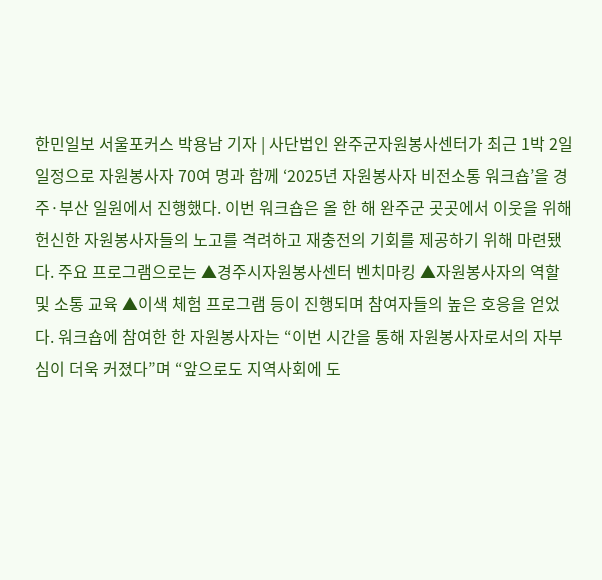한민일보 서울포커스 박용남 기자 | 사단법인 완주군자원봉사센터가 최근 1박 2일 일정으로 자원봉사자 70여 명과 함께 ‘2025년 자원봉사자 비전소통 워크숍’을 경주·부산 일원에서 진행했다. 이번 워크숍은 올 한 해 완주군 곳곳에서 이웃을 위해 헌신한 자원봉사자들의 노고를 격려하고 재충전의 기회를 제공하기 위해 마련됐다. 주요 프로그램으로는 ▲경주시자원봉사센터 벤치마킹 ▲자원봉사자의 역할 및 소통 교육 ▲이색 체험 프로그램 등이 진행되며 참여자들의 높은 호응을 얻었다. 워크숍에 참여한 한 자원봉사자는 “이번 시간을 통해 자원봉사자로서의 자부심이 더욱 커졌다”며 “앞으로도 지역사회에 도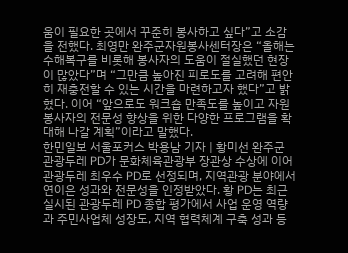움이 필요한 곳에서 꾸준히 봉사하고 싶다”고 소감을 전했다. 최영만 완주군자원봉사센터장은 “올해는 수해복구를 비롯해 봉사자의 도움이 절실했던 현장이 많았다”며 “그만큼 높아진 피로도를 고려해 편안히 재충전할 수 있는 시간을 마련하고자 했다”고 밝혔다. 이어 “앞으로도 워크숍 만족도를 높이고 자원봉사자의 전문성 향상을 위한 다양한 프로그램을 확대해 나갈 계획”이라고 말했다.
한민일보 서울포커스 박용남 기자 | 황미선 완주군 관광두레 PD가 문화체육관광부 장관상 수상에 이어 관광두레 최우수 PD로 선정되며, 지역관광 분야에서 연이은 성과와 전문성을 인정받았다. 황 PD는 최근 실시된 관광두레 PD 종합 평가에서 사업 운영 역량과 주민사업체 성장도, 지역 협력체계 구축 성과 등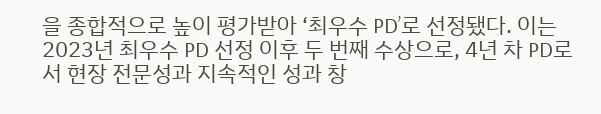을 종합적으로 높이 평가받아 ‘최우수 PD’로 선정됐다. 이는 2023년 최우수 PD 선정 이후 두 번째 수상으로, 4년 차 PD로서 현장 전문성과 지속적인 성과 창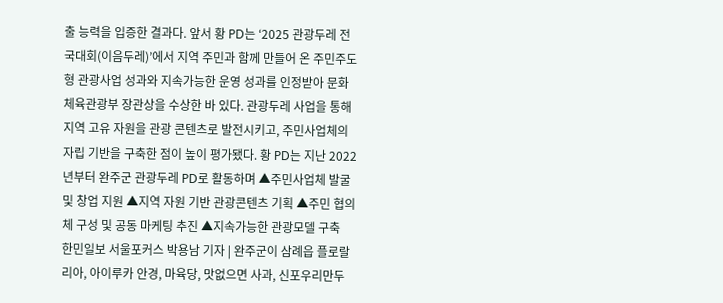출 능력을 입증한 결과다. 앞서 황 PD는 ‘2025 관광두레 전국대회(이음두레)’에서 지역 주민과 함께 만들어 온 주민주도형 관광사업 성과와 지속가능한 운영 성과를 인정받아 문화체육관광부 장관상을 수상한 바 있다. 관광두레 사업을 통해 지역 고유 자원을 관광 콘텐츠로 발전시키고, 주민사업체의 자립 기반을 구축한 점이 높이 평가됐다. 황 PD는 지난 2022년부터 완주군 관광두레 PD로 활동하며 ▲주민사업체 발굴 및 창업 지원 ▲지역 자원 기반 관광콘텐츠 기획 ▲주민 협의체 구성 및 공동 마케팅 추진 ▲지속가능한 관광모델 구축
한민일보 서울포커스 박용남 기자 | 완주군이 삼례읍 플로랄리아, 아이루카 안경, 마육당, 맛없으면 사과, 신포우리만두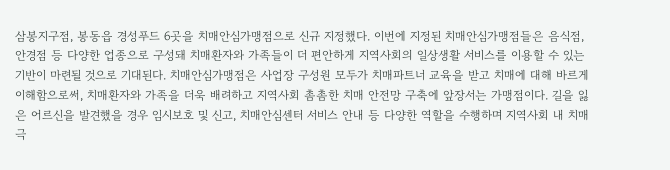삼봉지구점, 봉동읍 경성푸드 6곳을 치매안심가맹점으로 신규 지정했다. 이번에 지정된 치매안심가맹점들은 음식점, 안경점 등 다양한 업종으로 구성돼 치매환자와 가족들이 더 편안하게 지역사회의 일상생활 서비스를 이용할 수 있는 기반이 마련될 것으로 기대된다. 치매안심가맹점은 사업장 구성원 모두가 치매파트너 교육을 받고 치매에 대해 바르게 이해함으로써, 치매환자와 가족을 더욱 배려하고 지역사회 촘촘한 치매 안전망 구축에 앞장서는 가맹점이다. 길을 잃은 어르신을 발견했을 경우 임시보호 및 신고, 치매안심센터 서비스 안내 등 다양한 역할을 수행하며 지역사회 내 치매극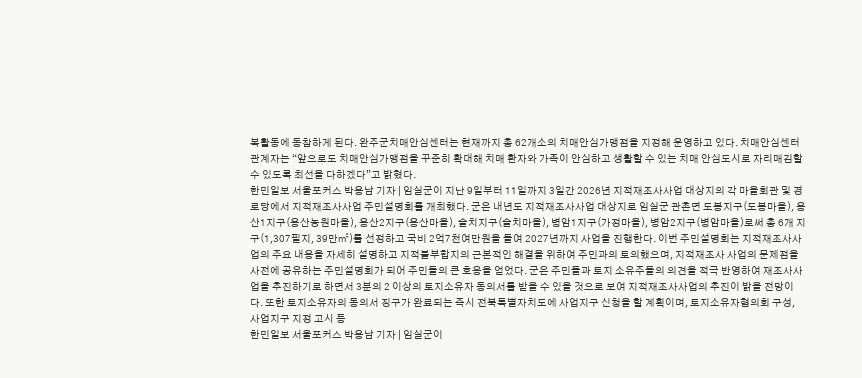복활동에 동참하게 된다. 완주군치매안심센터는 현재까지 총 62개소의 치매안심가맹점을 지정해 운영하고 있다. 치매안심센터 관계자는 “앞으로도 치매안심가맹점을 꾸준히 확대해 치매 환자와 가족이 안심하고 생활할 수 있는 치매 안심도시로 자리매김할 수 있도록 최선을 다하겠다”고 밝혔다.
한민일보 서울포커스 박용남 기자 | 임실군이 지난 9일부터 11일까지 3일간 2026년 지적재조사사업 대상지의 각 마을회관 및 경로당에서 지적재조사사업 주민설명회를 개최했다. 군은 내년도 지적재조사사업 대상지로 임실군 관촌면 도봉지구(도봉마을), 용산1지구(용산농원마을), 용산2지구(용산마을), 슬치지구(슬치마을), 병암1지구(가정마을), 병암2지구(병암마을)로써 총 6개 지구(1,307필지, 39만㎡)를 선정하고 국비 2억7천여만원을 들여 2027년까지 사업을 진행한다. 이번 주민설명회는 지적재조사사업의 주요 내용을 자세히 설명하고 지적불부합지의 근본적인 해결을 위하여 주민과의 토의했으며, 지적재조사 사업의 문제점을 사전에 공유하는 주민설명회가 되어 주민들의 큰 호응을 얻었다. 군은 주민들과 토지 소유주들의 의견을 적극 반영하여 재조사사업을 추진하기로 하면서 3분의 2 이상의 토지소유자 동의서를 받을 수 있을 것으로 보여 지적재조사사업의 추진이 밝을 전망이다. 또한 토지소유자의 동의서 징구가 완료되는 즉시 전북특별자치도에 사업지구 신청을 할 계획이며, 토지소유자협의회 구성, 사업지구 지정 고시 등
한민일보 서울포커스 박용남 기자 | 임실군이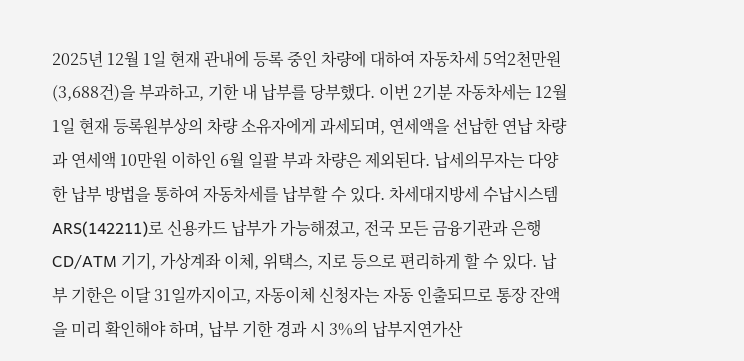2025년 12월 1일 현재 관내에 등록 중인 차량에 대하여 자동차세 5억2천만원(3,688건)을 부과하고, 기한 내 납부를 당부했다. 이번 2기분 자동차세는 12월 1일 현재 등록원부상의 차량 소유자에게 과세되며, 연세액을 선납한 연납 차량과 연세액 10만원 이하인 6월 일괄 부과 차량은 제외된다. 납세의무자는 다양한 납부 방법을 통하여 자동차세를 납부할 수 있다. 차세대지방세 수납시스템 ARS(142211)로 신용카드 납부가 가능해졌고, 전국 모든 금융기관과 은행 CD/ATM 기기, 가상계좌 이체, 위택스, 지로 등으로 편리하게 할 수 있다. 납부 기한은 이달 31일까지이고, 자동이체 신청자는 자동 인출되므로 통장 잔액을 미리 확인해야 하며, 납부 기한 경과 시 3%의 납부지연가산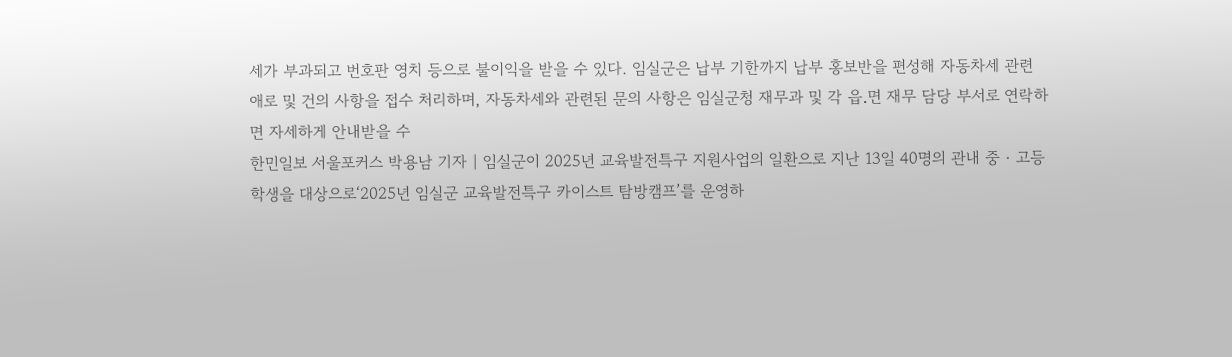세가 부과되고 번호판 영치 등으로 불이익을 받을 수 있다. 임실군은 납부 기한까지 납부 홍보반을 편성해 자동차세 관련 애로 및 건의 사항을 접수 처리하며, 자동차세와 관련된 문의 사항은 임실군청 재무과 및 각 읍․면 재무 담당 부서로 연락하면 자세하게 안내받을 수
한민일보 서울포커스 박용남 기자 | 임실군이 2025년 교육발전특구 지원사업의 일환으로 지난 13일 40명의 관내 중‧고등학생을 대상으로‘2025년 임실군 교육발전특구 카이스트 탐방캠프’를 운영하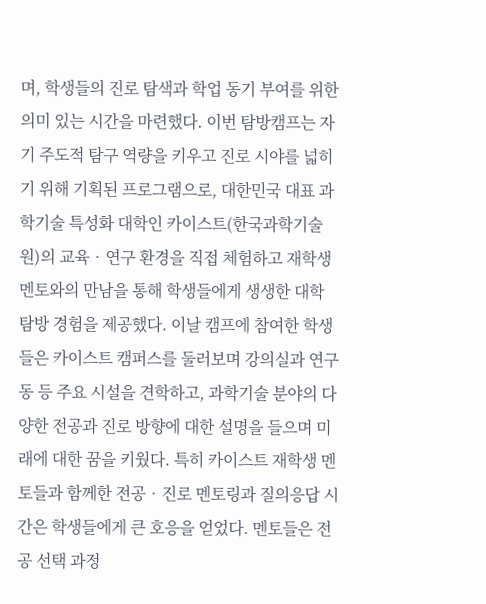며, 학생들의 진로 탐색과 학업 동기 부여를 위한 의미 있는 시간을 마련했다. 이번 탐방캠프는 자기 주도적 탐구 역량을 키우고 진로 시야를 넓히기 위해 기획된 프로그램으로, 대한민국 대표 과학기술 특성화 대학인 카이스트(한국과학기술원)의 교육‧연구 환경을 직접 체험하고 재학생 멘토와의 만남을 통해 학생들에게 생생한 대학 탐방 경험을 제공했다. 이날 캠프에 참여한 학생들은 카이스트 캠퍼스를 둘러보며 강의실과 연구동 등 주요 시설을 견학하고, 과학기술 분야의 다양한 전공과 진로 방향에 대한 설명을 들으며 미래에 대한 꿈을 키웠다. 특히 카이스트 재학생 멘토들과 함께한 전공‧진로 멘토링과 질의응답 시간은 학생들에게 큰 호응을 얻었다. 멘토들은 전공 선택 과정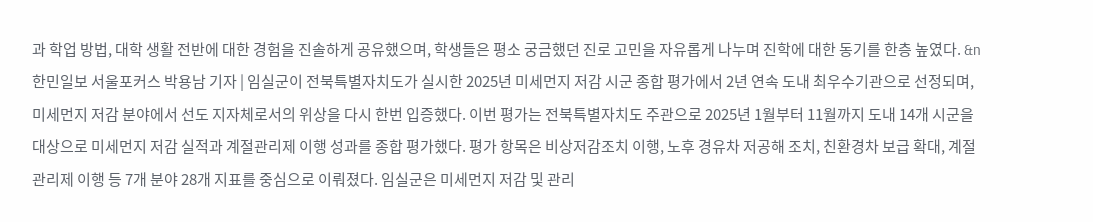과 학업 방법, 대학 생활 전반에 대한 경험을 진솔하게 공유했으며, 학생들은 평소 궁금했던 진로 고민을 자유롭게 나누며 진학에 대한 동기를 한층 높였다. &n
한민일보 서울포커스 박용남 기자 | 임실군이 전북특별자치도가 실시한 2025년 미세먼지 저감 시군 종합 평가에서 2년 연속 도내 최우수기관으로 선정되며, 미세먼지 저감 분야에서 선도 지자체로서의 위상을 다시 한번 입증했다. 이번 평가는 전북특별자치도 주관으로 2025년 1월부터 11월까지 도내 14개 시군을 대상으로 미세먼지 저감 실적과 계절관리제 이행 성과를 종합 평가했다. 평가 항목은 비상저감조치 이행, 노후 경유차 저공해 조치, 친환경차 보급 확대, 계절관리제 이행 등 7개 분야 28개 지표를 중심으로 이뤄졌다. 임실군은 미세먼지 저감 및 관리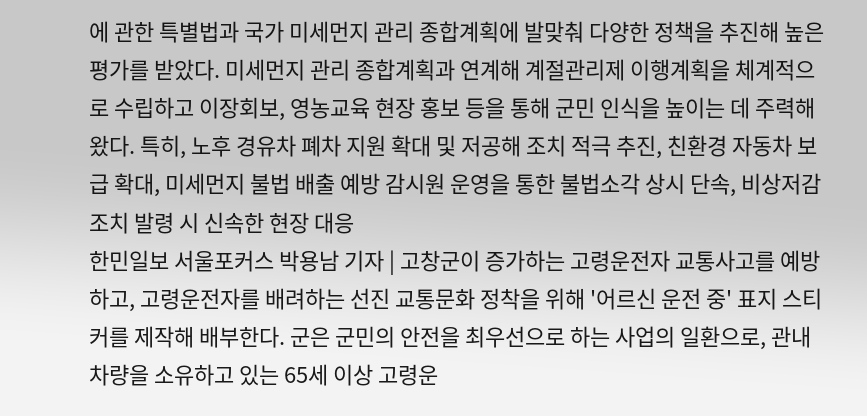에 관한 특별법과 국가 미세먼지 관리 종합계획에 발맞춰 다양한 정책을 추진해 높은 평가를 받았다. 미세먼지 관리 종합계획과 연계해 계절관리제 이행계획을 체계적으로 수립하고 이장회보, 영농교육 현장 홍보 등을 통해 군민 인식을 높이는 데 주력해 왔다. 특히, 노후 경유차 폐차 지원 확대 및 저공해 조치 적극 추진, 친환경 자동차 보급 확대, 미세먼지 불법 배출 예방 감시원 운영을 통한 불법소각 상시 단속, 비상저감조치 발령 시 신속한 현장 대응
한민일보 서울포커스 박용남 기자 | 고창군이 증가하는 고령운전자 교통사고를 예방하고, 고령운전자를 배려하는 선진 교통문화 정착을 위해 '어르신 운전 중' 표지 스티커를 제작해 배부한다. 군은 군민의 안전을 최우선으로 하는 사업의 일환으로, 관내 차량을 소유하고 있는 65세 이상 고령운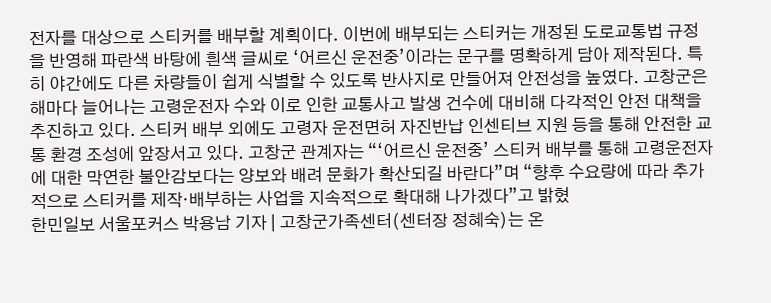전자를 대상으로 스티커를 배부할 계획이다. 이번에 배부되는 스티커는 개정된 도로교통법 규정을 반영해 파란색 바탕에 흰색 글씨로 ‘어르신 운전중’이라는 문구를 명확하게 담아 제작된다. 특히 야간에도 다른 차량들이 쉽게 식별할 수 있도록 반사지로 만들어져 안전성을 높였다. 고창군은 해마다 늘어나는 고령운전자 수와 이로 인한 교통사고 발생 건수에 대비해 다각적인 안전 대책을 추진하고 있다. 스티커 배부 외에도 고령자 운전면허 자진반납 인센티브 지원 등을 통해 안전한 교통 환경 조성에 앞장서고 있다. 고창군 관계자는 “‘어르신 운전중’ 스티커 배부를 통해 고령운전자에 대한 막연한 불안감보다는 양보와 배려 문화가 확산되길 바란다”며 “향후 수요량에 따라 추가적으로 스티커를 제작·배부하는 사업을 지속적으로 확대해 나가겠다”고 밝혔
한민일보 서울포커스 박용남 기자 | 고창군가족센터(센터장 정혜숙)는 온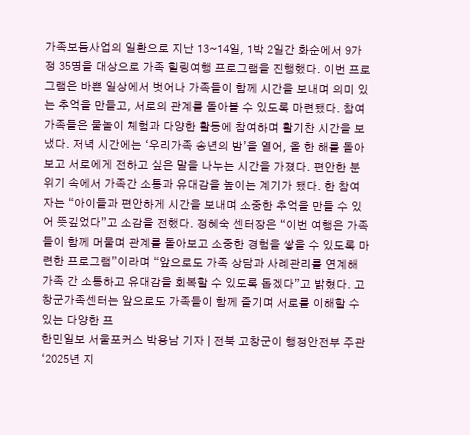가족보듬사업의 일환으로 지난 13~14일, 1박 2일간 화순에서 9가정 35명을 대상으로 가족 힐링여행 프로그램을 진행했다. 이번 프로그램은 바쁜 일상에서 벗어나 가족들이 함께 시간을 보내며 의미 있는 추억을 만들고, 서로의 관계를 돌아볼 수 있도록 마련됐다. 참여 가족들은 물놀이 체험과 다양한 활동에 참여하며 활기찬 시간을 보냈다. 저녁 시간에는 ‘우리가족 송년의 밤’을 열어, 올 한 해를 돌아보고 서로에게 전하고 싶은 말을 나누는 시간을 가졌다. 편안한 분위기 속에서 가족간 소통과 유대감을 높이는 계기가 됐다. 한 참여자는 “아이들과 편안하게 시간을 보내며 소중한 추억을 만들 수 있어 뜻깊었다”고 소감을 전했다. 정혜숙 센터장은 “이번 여행은 가족들이 함께 머물며 관계를 돌아보고 소중한 경험을 쌓을 수 있도록 마련한 프로그램”이라며 “앞으로도 가족 상담과 사례관리를 연계해 가족 간 소통하고 유대감을 회복할 수 있도록 돕겠다”고 밝혔다. 고창군가족센터는 앞으로도 가족들이 함께 즐기며 서로를 이해할 수 있는 다양한 프
한민일보 서울포커스 박용남 기자 | 전북 고창군이 행정안전부 주관 ‘2025년 지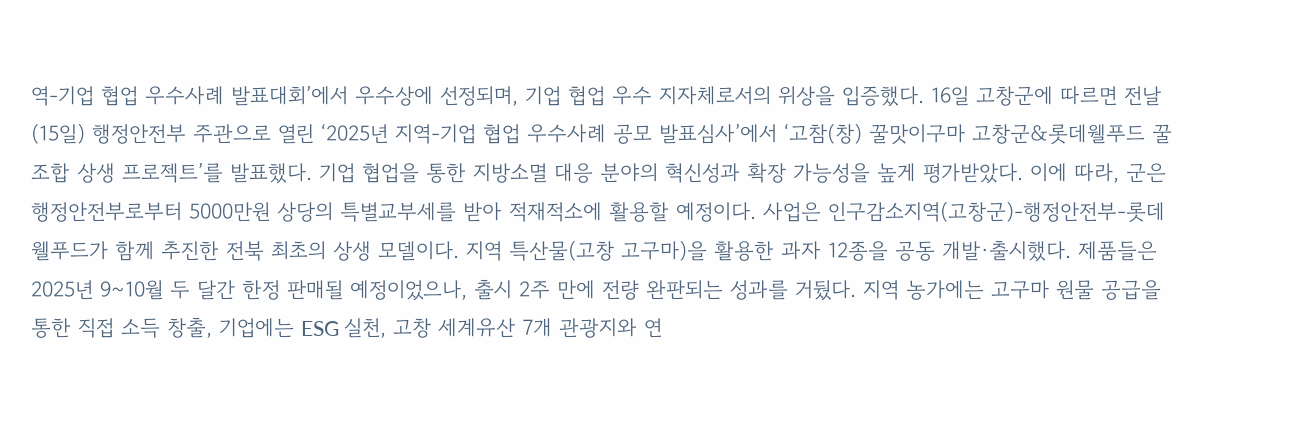역-기업 협업 우수사례 발표대회’에서 우수상에 선정되며, 기업 협업 우수 지자체로서의 위상을 입증했다. 16일 고창군에 따르면 전날(15일) 행정안전부 주관으로 열린 ‘2025년 지역-기업 협업 우수사례 공모 발표심사’에서 ‘고참(창) 꿀맛이구마 고창군&롯데웰푸드 꿀조합 상생 프로젝트’를 발표했다. 기업 협업을 통한 지방소멸 대응 분야의 혁신성과 확장 가능성을 높게 평가받았다. 이에 따라, 군은 행정안전부로부터 5000만원 상당의 특별교부세를 받아 적재적소에 활용할 예정이다. 사업은 인구감소지역(고창군)-행정안전부-롯데웰푸드가 함께 추진한 전북 최초의 상생 모델이다. 지역 특산물(고창 고구마)을 활용한 과자 12종을 공동 개발·출시했다. 제품들은 2025년 9~10월 두 달간 한정 판매될 예정이었으나, 출시 2주 만에 전량 완판되는 성과를 거뒀다. 지역 농가에는 고구마 원물 공급을 통한 직접 소득 창출, 기업에는 ESG 실천, 고창 세계유산 7개 관광지와 연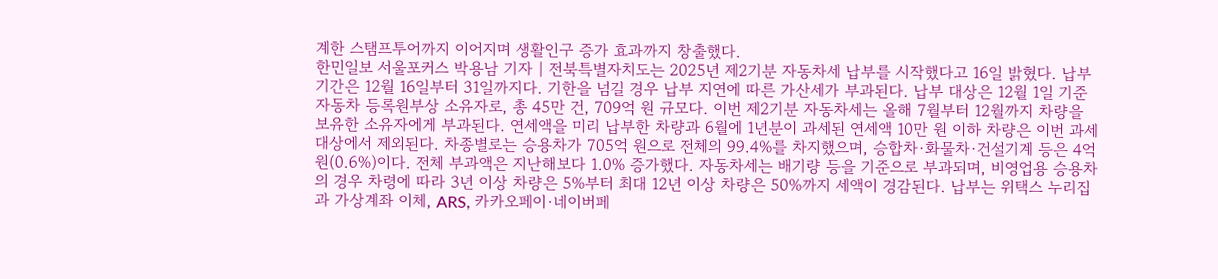계한 스탬프투어까지 이어지며 생활인구 증가 효과까지 창출했다.
한민일보 서울포커스 박용남 기자 | 전북특별자치도는 2025년 제2기분 자동차세 납부를 시작했다고 16일 밝혔다. 납부 기간은 12월 16일부터 31일까지다. 기한을 넘길 경우 납부 지연에 따른 가산세가 부과된다. 납부 대상은 12월 1일 기준 자동차 등록원부상 소유자로, 총 45만 건, 709억 원 규모다. 이번 제2기분 자동차세는 올해 7월부터 12월까지 차량을 보유한 소유자에게 부과된다. 연세액을 미리 납부한 차량과 6월에 1년분이 과세된 연세액 10만 원 이하 차량은 이번 과세 대상에서 제외된다. 차종별로는 승용차가 705억 원으로 전체의 99.4%를 차지했으며, 승합차·화물차·건설기계 등은 4억 원(0.6%)이다. 전체 부과액은 지난해보다 1.0% 증가했다. 자동차세는 배기량 등을 기준으로 부과되며, 비영업용 승용차의 경우 차령에 따라 3년 이상 차량은 5%부터 최대 12년 이상 차량은 50%까지 세액이 경감된다. 납부는 위택스 누리집과 가상계좌 이체, ARS, 카카오페이·네이버페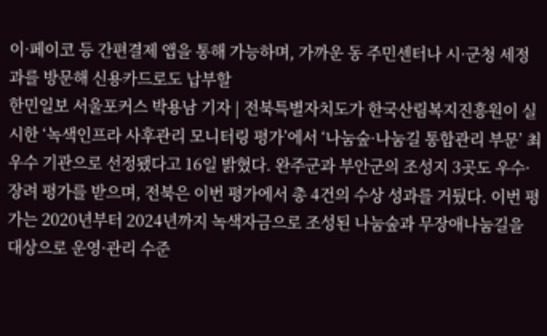이·페이코 등 간편결제 앱을 통해 가능하며, 가까운 동 주민센터나 시·군청 세정과를 방문해 신용카드로도 납부할
한민일보 서울포커스 박용남 기자 | 전북특별자치도가 한국산림복지진흥원이 실시한 ‘녹색인프라 사후관리 모니터링 평가’에서 ‘나눔숲·나눔길 통합관리 부문’ 최우수 기관으로 선정됐다고 16일 밝혔다. 완주군과 부안군의 조성지 3곳도 우수·장려 평가를 받으며, 전북은 이번 평가에서 총 4건의 수상 성과를 거뒀다. 이번 평가는 2020년부터 2024년까지 녹색자금으로 조성된 나눔숲과 무장애나눔길을 대상으로 운영·관리 수준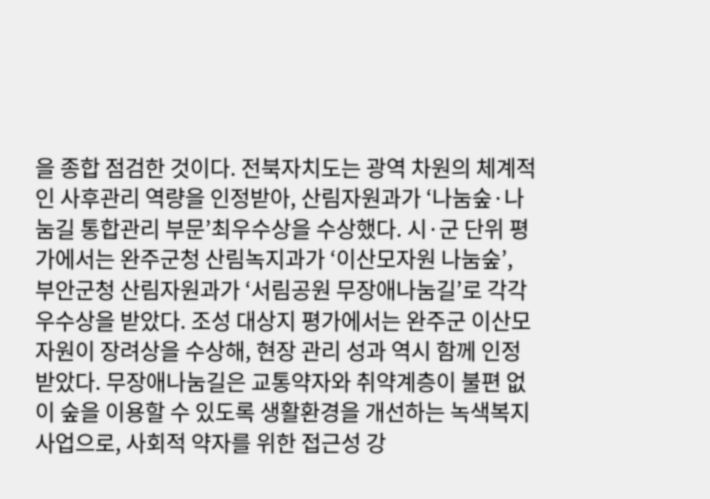을 종합 점검한 것이다. 전북자치도는 광역 차원의 체계적인 사후관리 역량을 인정받아, 산림자원과가 ‘나눔숲·나눔길 통합관리 부문’최우수상을 수상했다. 시·군 단위 평가에서는 완주군청 산림녹지과가 ‘이산모자원 나눔숲’, 부안군청 산림자원과가 ‘서림공원 무장애나눔길’로 각각 우수상을 받았다. 조성 대상지 평가에서는 완주군 이산모자원이 장려상을 수상해, 현장 관리 성과 역시 함께 인정받았다. 무장애나눔길은 교통약자와 취약계층이 불편 없이 숲을 이용할 수 있도록 생활환경을 개선하는 녹색복지 사업으로, 사회적 약자를 위한 접근성 강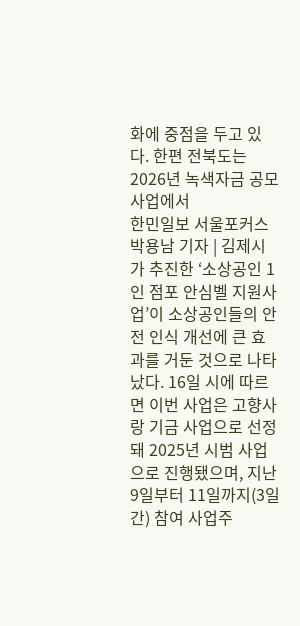화에 중점을 두고 있다. 한편 전북도는 2026년 녹색자금 공모사업에서
한민일보 서울포커스 박용남 기자 | 김제시가 추진한 ‘소상공인 1인 점포 안심벨 지원사업’이 소상공인들의 안전 인식 개선에 큰 효과를 거둔 것으로 나타났다. 16일 시에 따르면 이번 사업은 고향사랑 기금 사업으로 선정돼 2025년 시범 사업으로 진행됐으며, 지난 9일부터 11일까지(3일간) 참여 사업주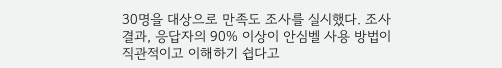30명을 대상으로 만족도 조사를 실시했다. 조사 결과, 응답자의 90% 이상이 안심벨 사용 방법이 직관적이고 이해하기 쉽다고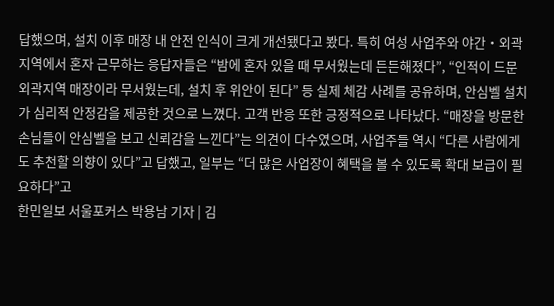답했으며, 설치 이후 매장 내 안전 인식이 크게 개선됐다고 봤다. 특히 여성 사업주와 야간・외곽 지역에서 혼자 근무하는 응답자들은 “밤에 혼자 있을 때 무서웠는데 든든해졌다”, “인적이 드문 외곽지역 매장이라 무서웠는데, 설치 후 위안이 된다” 등 실제 체감 사례를 공유하며, 안심벨 설치가 심리적 안정감을 제공한 것으로 느꼈다. 고객 반응 또한 긍정적으로 나타났다. “매장을 방문한 손님들이 안심벨을 보고 신뢰감을 느낀다”는 의견이 다수였으며, 사업주들 역시 “다른 사람에게도 추천할 의향이 있다”고 답했고, 일부는 “더 많은 사업장이 혜택을 볼 수 있도록 확대 보급이 필요하다”고
한민일보 서울포커스 박용남 기자 | 김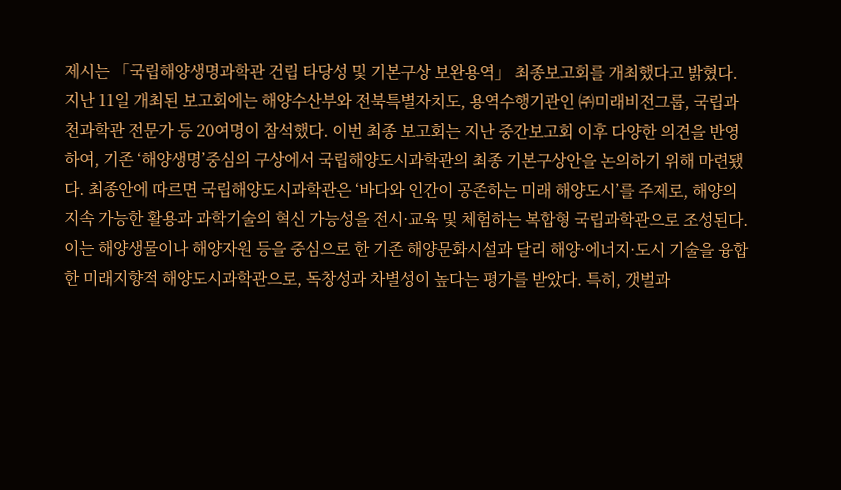제시는 「국립해양생명과학관 건립 타당성 및 기본구상 보완용역」 최종보고회를 개최했다고 밝혔다. 지난 11일 개최된 보고회에는 해양수산부와 전북특별자치도, 용역수행기관인 ㈜미래비전그룹, 국립과천과학관 전문가 등 20여명이 참석했다. 이번 최종 보고회는 지난 중간보고회 이후 다양한 의견을 반영하여, 기존 ‘해양생명’중심의 구상에서 국립해양도시과학관의 최종 기본구상안을 논의하기 위해 마련됐다. 최종안에 따르면 국립해양도시과학관은 ‘바다와 인간이 공존하는 미래 해양도시’를 주제로, 해양의 지속 가능한 활용과 과학기술의 혁신 가능성을 전시·교육 및 체험하는 복합형 국립과학관으로 조성된다. 이는 해양생물이나 해양자원 등을 중심으로 한 기존 해양문화시설과 달리 해양·에너지·도시 기술을 융합한 미래지향적 해양도시과학관으로, 독창성과 차별성이 높다는 평가를 받았다. 특히, 갯벌과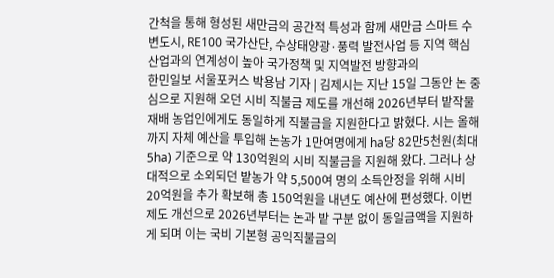간척을 통해 형성된 새만금의 공간적 특성과 함께 새만금 스마트 수변도시, RE100 국가산단, 수상태양광·풍력 발전사업 등 지역 핵심 산업과의 연계성이 높아 국가정책 및 지역발전 방향과의
한민일보 서울포커스 박용남 기자 | 김제시는 지난 15일 그동안 논 중심으로 지원해 오던 시비 직불금 제도를 개선해 2026년부터 밭작물 재배 농업인에게도 동일하게 직불금을 지원한다고 밝혔다. 시는 올해까지 자체 예산을 투입해 논농가 1만여명에게 ha당 82만5천원(최대 5ha) 기준으로 약 130억원의 시비 직불금을 지원해 왔다. 그러나 상대적으로 소외되던 밭농가 약 5,500여 명의 소득안정을 위해 시비 20억원을 추가 확보해 총 150억원을 내년도 예산에 편성했다. 이번 제도 개선으로 2026년부터는 논과 밭 구분 없이 동일금액을 지원하게 되며 이는 국비 기본형 공익직불금의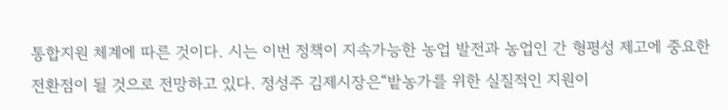통합지원 체계에 따른 것이다. 시는 이번 정책이 지속가능한 농업 발전과 농업인 간 형평성 제고에 중요한 전환점이 될 것으로 전망하고 있다. 정성주 김제시장은“밭농가를 위한 실질적인 지원이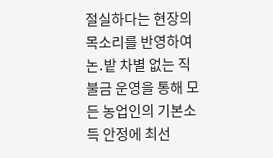절실하다는 현장의 목소리를 반영하여 논․밭 차별 없는 직불금 운영을 통해 모든 농업인의 기본소득 안정에 최선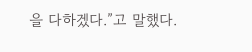을 다하겠다.”고 말했다.